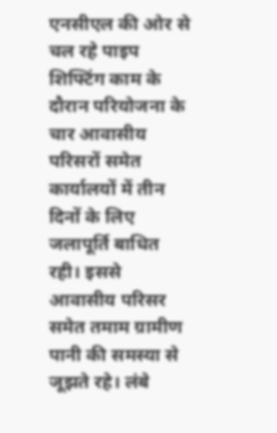एनसीएल की ओर से चल रहे पाइप शिफ्टिंग काम के दौरान परियोजना के चार आवासीय परिसरों समेत कार्यालयों में तीन दिनों के लिए जलापूर्ति बाधित रही। इससे आवासीय परिसर समेत तमाम ग्रामीण पानी की समस्या से जूझते रहे। लंबे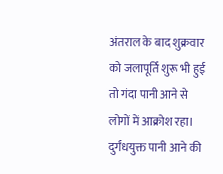अंतराल के बाद शुक्रवार को जलापूर्ति शुरू भी हुई तो गंदा पानी आने से लोगों में आक्रोश रहा। दुर्गंधयुक्त पानी आने की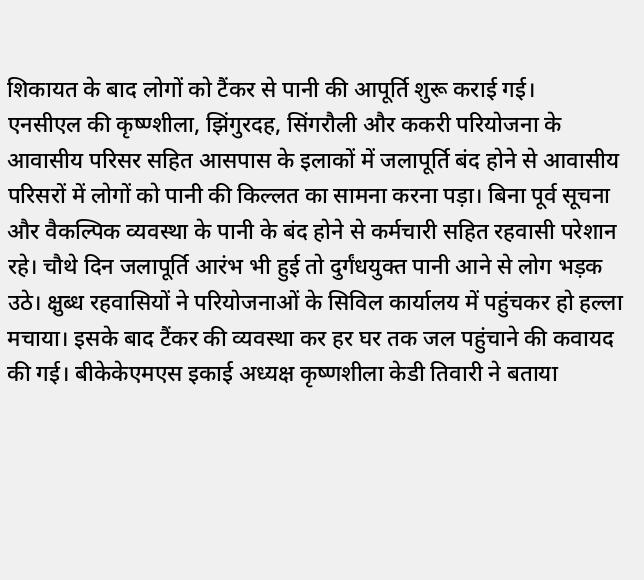शिकायत के बाद लोगों को टैंकर से पानी की आपूर्ति शुरू कराई गई।
एनसीएल की कृष्ण्शीला, झिंगुरदह, सिंगरौली और ककरी परियोजना के आवासीय परिसर सहित आसपास के इलाकों में जलापूर्ति बंद होने से आवासीय परिसरों में लोगों को पानी की किल्लत का सामना करना पड़ा। बिना पूर्व सूचना और वैकल्पिक व्यवस्था के पानी के बंद होने से कर्मचारी सहित रहवासी परेशान रहे। चौथे दिन जलापूर्ति आरंभ भी हुई तो दुर्गंधयुक्त पानी आने से लोग भड़क उठे। क्षुब्ध रहवासियों ने परियोजनाओं के सिविल कार्यालय में पहुंचकर हो हल्ला मचाया। इसके बाद टैंकर की व्यवस्था कर हर घर तक जल पहुंचाने की कवायद की गई। बीकेकेएमएस इकाई अध्यक्ष कृष्णशीला केडी तिवारी ने बताया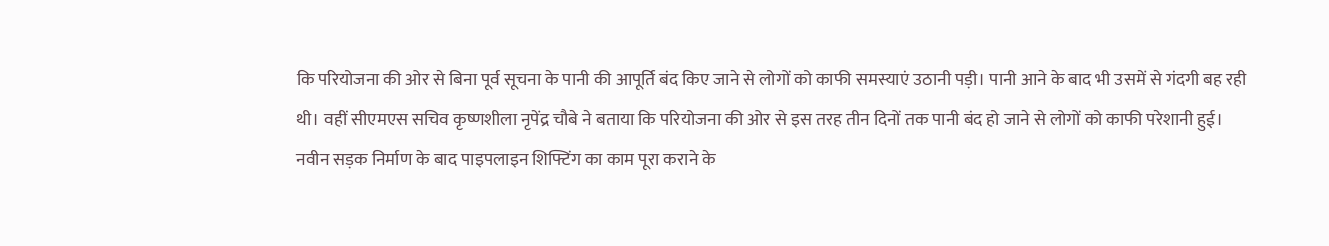कि परियोजना की ओर से बिना पूर्व सूचना के पानी की आपूर्ति बंद किए जाने से लोगों को काफी समस्याएं उठानी पड़ी। पानी आने के बाद भी उसमें से गंदगी बह रही थी। वहीं सीएमएस सचिव कृष्णशीला नृपेंद्र चौबे ने बताया कि परियोजना की ओर से इस तरह तीन दिनों तक पानी बंद हो जाने से लोगों को काफी परेशानी हुई।
नवीन सड़क निर्माण के बाद पाइपलाइन शिफ्टिंग का काम पूरा कराने के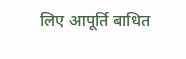लिए आपूर्ति बाधित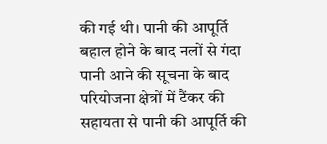की गई थी। पानी की आपूर्ति बहाल होने के बाद नलों से गंदा पानी आने की सूचना के बाद परियोजना क्षेत्रों में टैंकर की सहायता से पानी की आपूर्ति की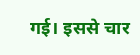गई। इससे चार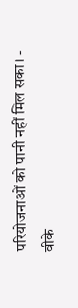परियोजनाओं को पानी नहीं मिल सका। - वीके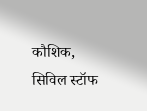कौशिक, सिविल स्टॉफ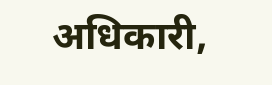अधिकारी,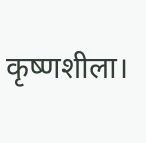कृष्णशीला।